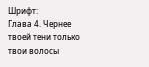Шрифт:
Глава 4. Чернее твоей тени только твои волосы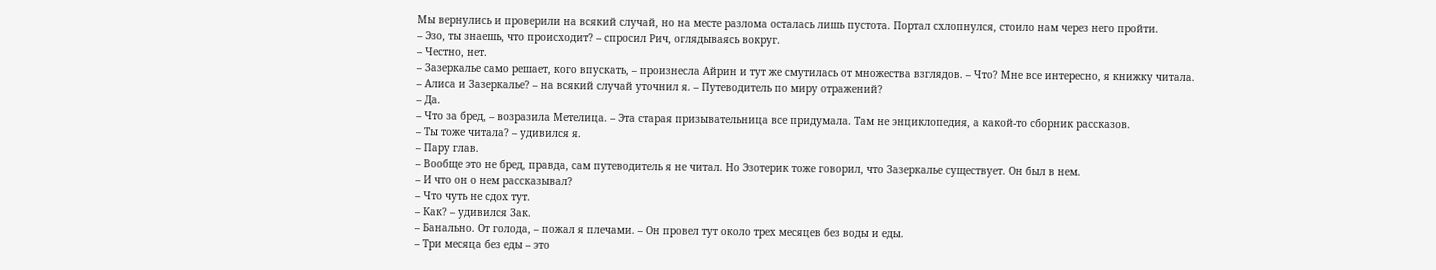Мы вернулись и проверили на всякий случай, но на месте разлома осталась лишь пустота. Портал схлопнулся, стоило нам через него пройти.
– Эзо, ты знаешь, что происходит? – спросил Рич, оглядываясь вокруг.
– Честно, нет.
– Зазеркалье само решает, кого впускать, – произнесла Айрин и тут же смутилась от множества взглядов. – Что? Мне все интересно, я книжку читала.
– Алиса и Зазеркалье? – на всякий случай уточнил я. – Путеводитель по миру отражений?
– Да.
– Что за бред, – возразила Метелица. – Эта старая призывательница все придумала. Там не энциклопедия, а какой-то сборник рассказов.
– Ты тоже читала? – удивился я.
– Пару глав.
– Вообще это не бред, правда, сам путеводитель я не читал. Но Эзотерик тоже говорил, что Зазеркалье существует. Он был в нем.
– И что он о нем рассказывал?
– Что чуть не сдох тут.
– Как? – удивился Зак.
– Банально. От голода, – пожал я плечами. – Он провел тут около трех месяцев без воды и еды.
– Три месяца без еды – это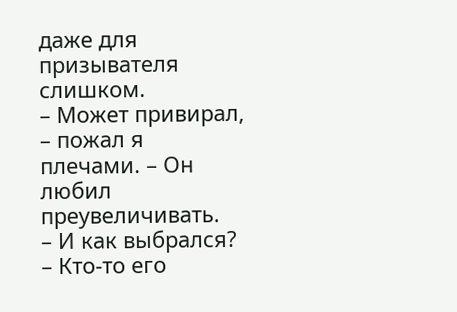даже для призывателя слишком.
– Может привирал, – пожал я плечами. – Он любил преувеличивать.
– И как выбрался?
– Кто-то его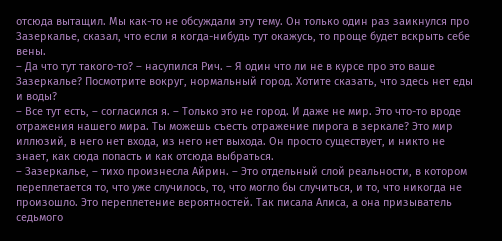отсюда вытащил. Мы как-то не обсуждали эту тему. Он только один раз заикнулся про Зазеркалье, сказал, что если я когда-нибудь тут окажусь, то проще будет вскрыть себе вены.
– Да что тут такого-то? – насупился Рич. – Я один что ли не в курсе про это ваше Зазеркалье? Посмотрите вокруг, нормальный город. Хотите сказать, что здесь нет еды и воды?
– Все тут есть, – согласился я. – Только это не город. И даже не мир. Это что-то вроде отражения нашего мира. Ты можешь съесть отражение пирога в зеркале? Это мир иллюзий, в него нет входа, из него нет выхода. Он просто существует, и никто не знает, как сюда попасть и как отсюда выбраться.
– Зазеркалье, – тихо произнесла Айрин. – Это отдельный слой реальности, в котором переплетается то, что уже случилось, то, что могло бы случиться, и то, что никогда не произошло. Это переплетение вероятностей. Так писала Алиса, а она призыватель седьмого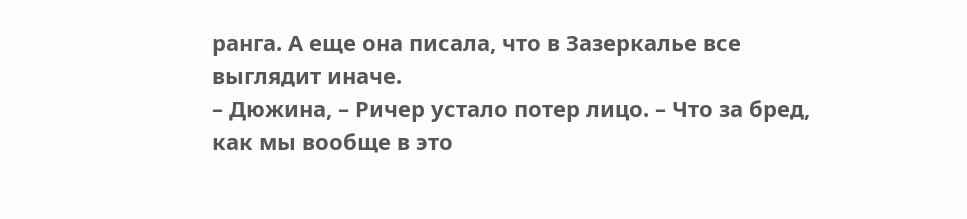ранга. А еще она писала, что в Зазеркалье все выглядит иначе.
– Дюжина, – Ричер устало потер лицо. – Что за бред, как мы вообще в это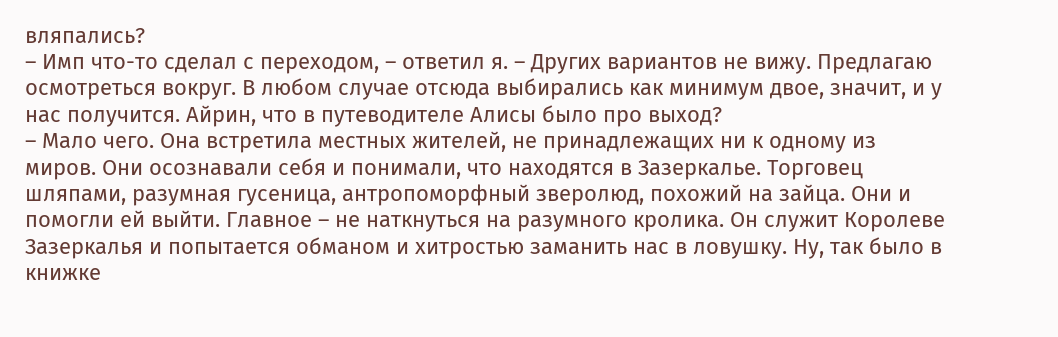вляпались?
– Имп что-то сделал с переходом, – ответил я. – Других вариантов не вижу. Предлагаю осмотреться вокруг. В любом случае отсюда выбирались как минимум двое, значит, и у нас получится. Айрин, что в путеводителе Алисы было про выход?
– Мало чего. Она встретила местных жителей, не принадлежащих ни к одному из миров. Они осознавали себя и понимали, что находятся в Зазеркалье. Торговец шляпами, разумная гусеница, антропоморфный зверолюд, похожий на зайца. Они и помогли ей выйти. Главное – не наткнуться на разумного кролика. Он служит Королеве Зазеркалья и попытается обманом и хитростью заманить нас в ловушку. Ну, так было в книжке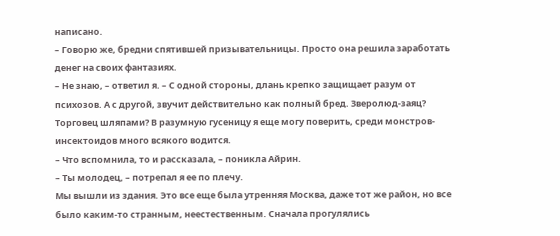написано.
– Говорю же, бредни спятившей призывательницы. Просто она решила заработать денег на своих фантазиях.
– Не знаю, – ответил я. – С одной стороны, длань крепко защищает разум от психозов. А с другой, звучит действительно как полный бред. Зверолюд-заяц? Торговец шляпами? В разумную гусеницу я еще могу поверить, среди монстров-инсектоидов много всякого водится.
– Что вспомнила, то и рассказала, – поникла Айрин.
– Ты молодец, – потрепал я ее по плечу.
Мы вышли из здания. Это все еще была утренняя Москва, даже тот же район, но все было каким-то странным, неестественным. Сначала прогулялись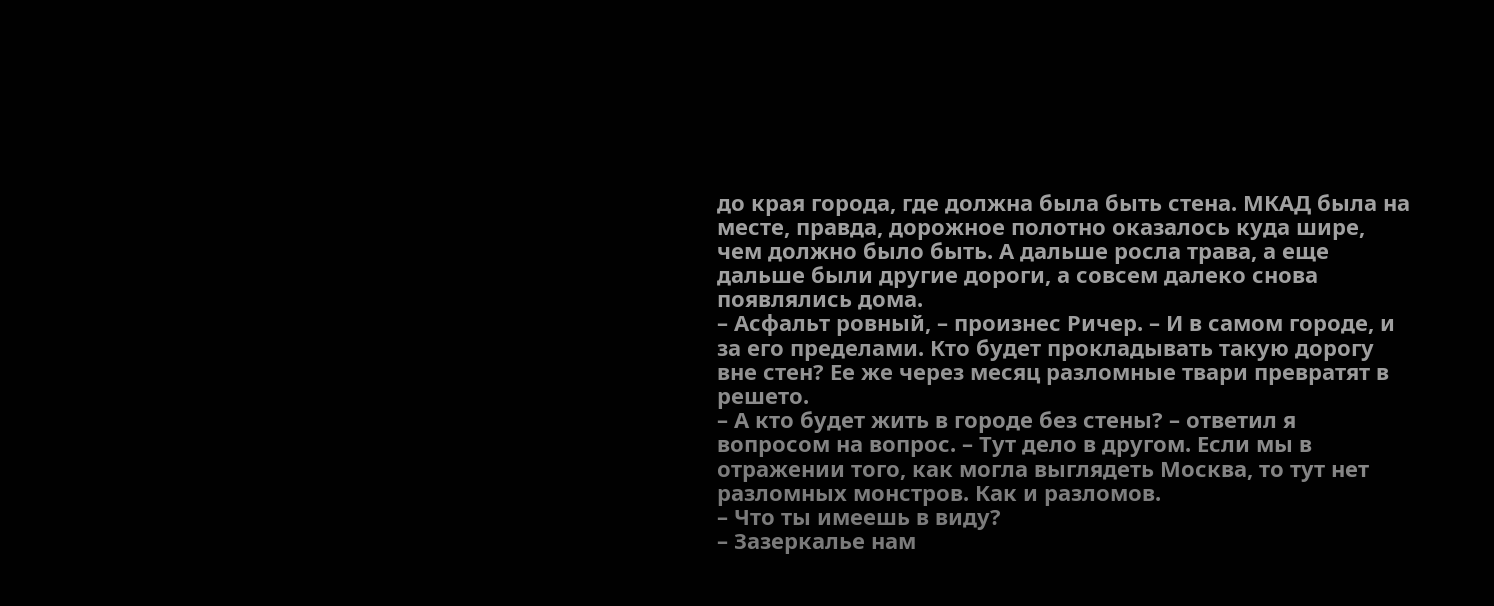до края города, где должна была быть стена. МКАД была на месте, правда, дорожное полотно оказалось куда шире, чем должно было быть. А дальше росла трава, а еще дальше были другие дороги, а совсем далеко снова появлялись дома.
– Асфальт ровный, – произнес Ричер. – И в самом городе, и за его пределами. Кто будет прокладывать такую дорогу вне стен? Ее же через месяц разломные твари превратят в решето.
– А кто будет жить в городе без стены? – ответил я вопросом на вопрос. – Тут дело в другом. Если мы в отражении того, как могла выглядеть Москва, то тут нет разломных монстров. Как и разломов.
– Что ты имеешь в виду?
– Зазеркалье нам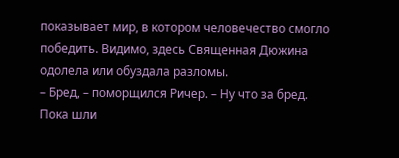показывает мир, в котором человечество смогло победить. Видимо, здесь Священная Дюжина одолела или обуздала разломы.
– Бред, – поморщился Ричер. – Ну что за бред.
Пока шли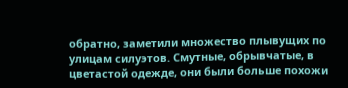обратно, заметили множество плывущих по улицам силуэтов. Смутные, обрывчатые, в цветастой одежде, они были больше похожи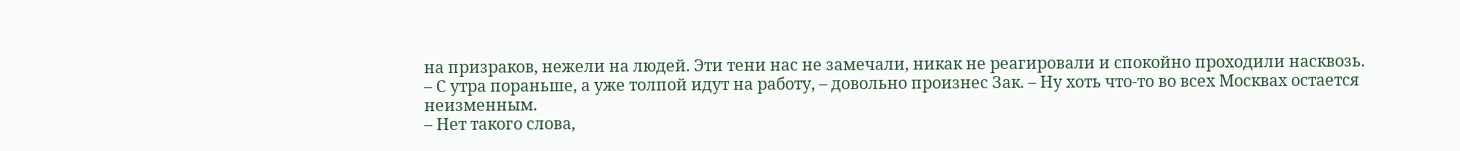на призраков, нежели на людей. Эти тени нас не замечали, никак не реагировали и спокойно проходили насквозь.
– С утра пораньше, а уже толпой идут на работу, – довольно произнес Зак. – Ну хоть что-то во всех Москвах остается неизменным.
– Нет такого слова,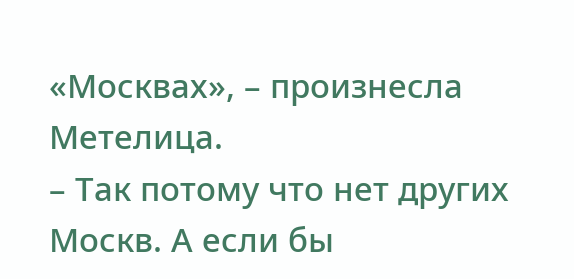«Москвах», – произнесла Метелица.
– Так потому что нет других Москв. А если бы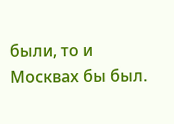были, то и Москвах бы был.